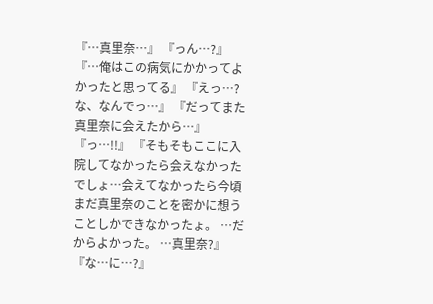『…真里奈…』 『っん…?』 『…俺はこの病気にかかってよかったと思ってる』 『えっ…?な、なんでっ…』 『だってまた真里奈に会えたから…』 『っ…!!』 『そもそもここに入院してなかったら会えなかったでしょ…会えてなかったら今頃まだ真里奈のことを密かに想うことしかできなかったょ。 …だからよかった。 …真里奈?』 『な…に…?』